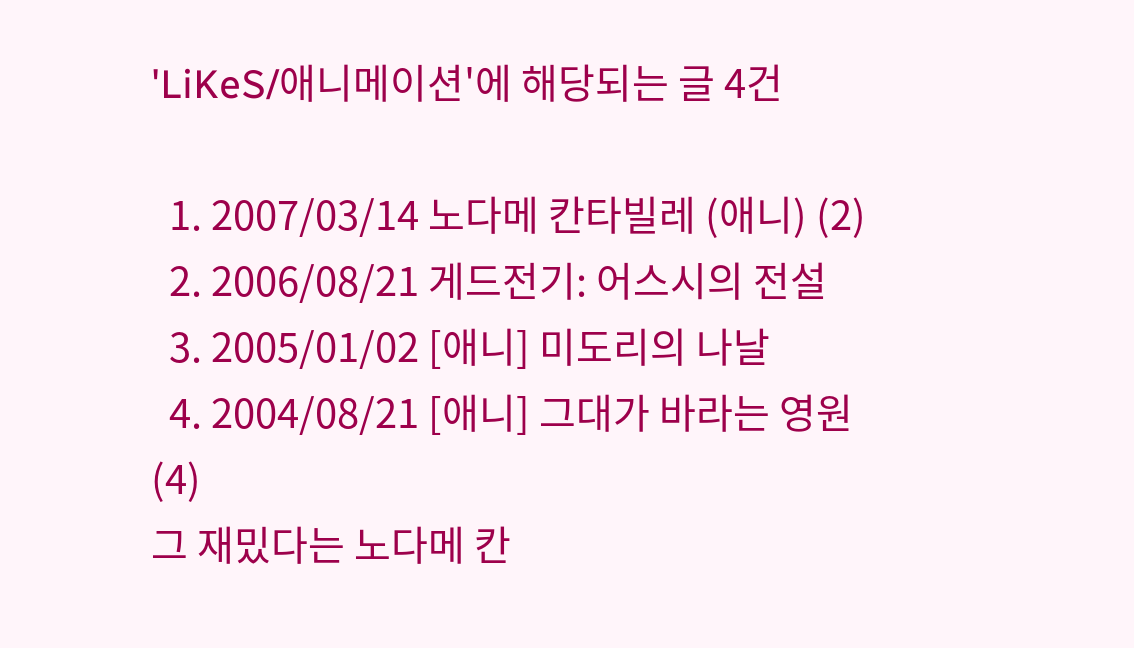'LiKeS/애니메이션'에 해당되는 글 4건

  1. 2007/03/14 노다메 칸타빌레 (애니) (2)
  2. 2006/08/21 게드전기: 어스시의 전설
  3. 2005/01/02 [애니] 미도리의 나날
  4. 2004/08/21 [애니] 그대가 바라는 영원 (4)
그 재밌다는 노다메 칸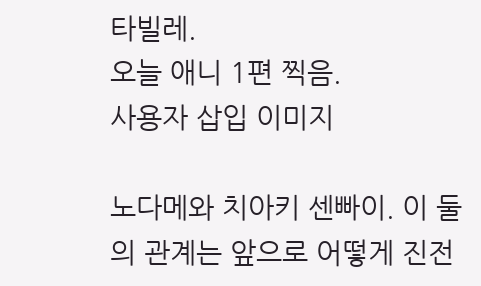타빌레.
오늘 애니 1편 찍음.
사용자 삽입 이미지

노다메와 치아키 센빠이. 이 둘의 관계는 앞으로 어떻게 진전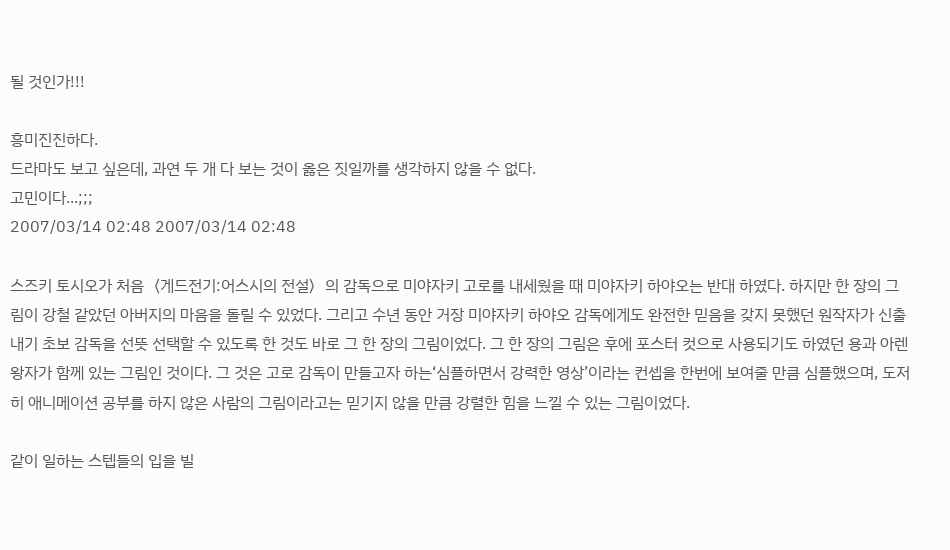될 것인가!!!

흥미진진하다.
드라마도 보고 싶은데, 과연 두 개 다 보는 것이 옳은 짓일까를 생각하지 않을 수 없다.
고민이다...;;;
2007/03/14 02:48 2007/03/14 02:48

스즈키 토시오가 처음〈게드전기:어스시의 전설〉의 감독으로 미야자키 고로를 내세웠을 때 미야자키 하야오는 반대 하였다. 하지만 한 장의 그림이 강철 같았던 아버지의 마음을 돌릴 수 있었다. 그리고 수년 동안 거장 미야자키 하야오 감독에게도 완전한 믿음을 갖지 못했던 원작자가 신출내기 초보 감독을 선뜻 선택할 수 있도록 한 것도 바로 그 한 장의 그림이었다. 그 한 장의 그림은 후에 포스터 컷으로 사용되기도 하였던 용과 아렌 왕자가 함께 있는 그림인 것이다. 그 것은 고로 감독이 만들고자 하는‘심플하면서 강력한 영상’이라는 컨셉을 한번에 보여줄 만큼 심플했으며, 도저히 애니메이션 공부를 하지 않은 사람의 그림이라고는 믿기지 않을 만큼 강렬한 힘을 느낄 수 있는 그림이었다.

같이 일하는 스텝들의 입을 빌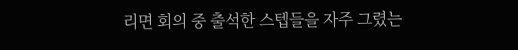리면 회의 중 출석한 스텝들을 자주 그렸는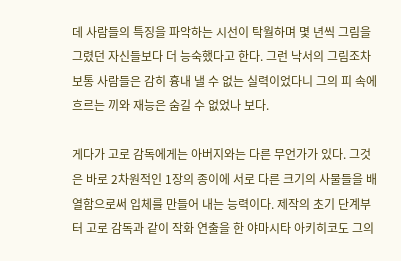데 사람들의 특징을 파악하는 시선이 탁월하며 몇 년씩 그림을 그렸던 자신들보다 더 능숙했다고 한다. 그런 낙서의 그림조차 보통 사람들은 감히 흉내 낼 수 없는 실력이었다니 그의 피 속에 흐르는 끼와 재능은 숨길 수 없었나 보다.

게다가 고로 감독에게는 아버지와는 다른 무언가가 있다. 그것은 바로 2차원적인 1장의 종이에 서로 다른 크기의 사물들을 배열함으로써 입체를 만들어 내는 능력이다. 제작의 초기 단계부터 고로 감독과 같이 작화 연출을 한 야마시타 아키히코도 그의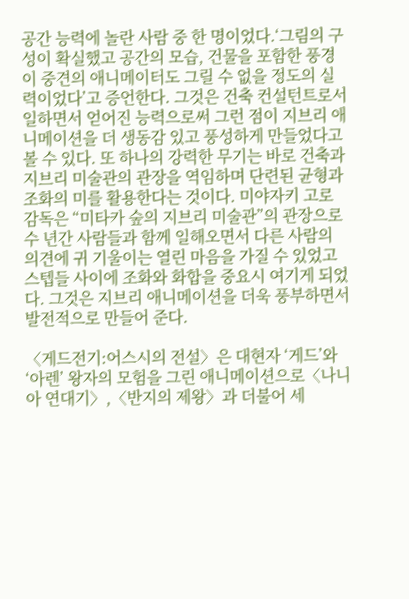공간 능력에 놀란 사람 중 한 명이었다.‘그림의 구성이 확실했고 공간의 모습, 건물을 포함한 풍경이 중견의 애니메이터도 그릴 수 없을 정도의 실력이었다’고 증언한다. 그것은 건축 컨설턴트로서 일하면서 얻어진 능력으로써 그런 점이 지브리 애니메이션을 더 생동감 있고 풍성하게 만들었다고 볼 수 있다. 또 하나의 강력한 무기는 바로 건축과 지브리 미술관의 관장을 역임하며 단련된 균형과 조화의 미를 활용한다는 것이다. 미야자키 고로 감독은 “미타카 숲의 지브리 미술관”의 관장으로 수 년간 사람들과 함께 일해오면서 다른 사람의 의견에 귀 기울이는 열린 마음을 가질 수 있었고 스텝들 사이에 조화와 화합을 중요시 여기게 되었다. 그것은 지브리 애니메이션을 더욱 풍부하면서 발전적으로 만들어 준다.

〈게드전기:어스시의 전설〉은 대현자 ‘게드’와 ‘아렌’ 왕자의 모험을 그린 애니메이션으로〈나니아 연대기〉,〈반지의 제왕〉과 더불어 세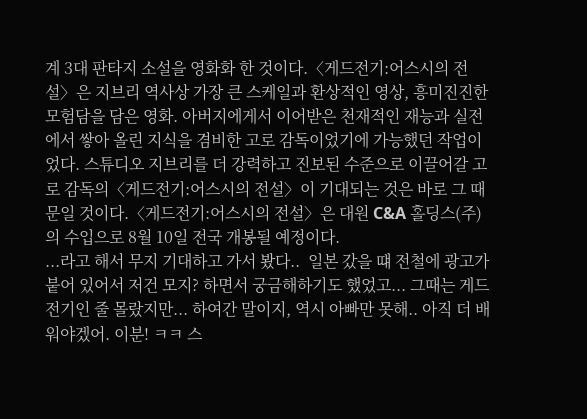계 3대 판타지 소설을 영화화 한 것이다.〈게드전기:어스시의 전설〉은 지브리 역사상 가장 큰 스케일과 환상적인 영상, 흥미진진한 모험담을 담은 영화. 아버지에게서 이어받은 천재적인 재능과 실전에서 쌓아 올린 지식을 겸비한 고로 감독이었기에 가능했던 작업이었다. 스튜디오 지브리를 더 강력하고 진보된 수준으로 이끌어갈 고로 감독의〈게드전기:어스시의 전설〉이 기대되는 것은 바로 그 때문일 것이다.〈게드전기:어스시의 전설〉은 대원 C&A 홀딩스(주)의 수입으로 8월 10일 전국 개봉될 예정이다.
...라고 해서 무지 기대하고 가서 봤다..  일본 갔을 떄 전철에 광고가 붙어 있어서 저건 모지? 하면서 궁금해하기도 했었고... 그때는 게드전기인 줄 몰랐지만... 하여간 말이지, 역시 아빠만 못해.. 아직 더 배워야겠어. 이분! ㅋㅋ 스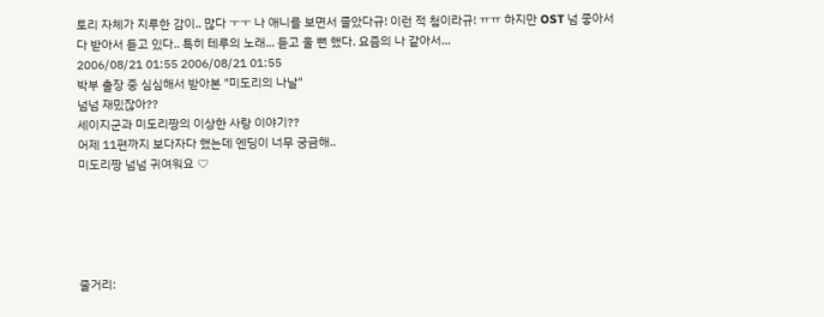토리 자체가 지루한 감이.. 많다 ㅜㅜ 나 애니를 보면서 졸았다규! 이런 적 첨이라규! ㅠㅠ 하지만 OST 넘 좋아서 다 받아서 듣고 있다.. 특히 테루의 노래... 듣고 울 뻔 했다. 요즘의 나 같아서...
2006/08/21 01:55 2006/08/21 01:55
박부 출장 중 심심해서 받아본 "미도리의 나날"
넘넘 재밌잖아??
세이지군과 미도리짱의 이상한 사랑 이야기??
어제 11편까지 보다자다 했는데 엔딩이 너무 궁금해..
미도리짱 넘넘 귀여워요 ♡





줄거리: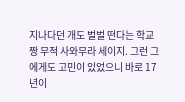지나다던 개도 벌벌 떤다는 학교 짱 무적 사와무라 세이지. 그런 그에게도 고민이 있었으니 바로 17년이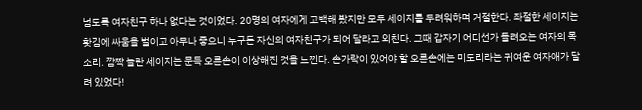넘도록 여자친구 하나 없다는 것이었다. 20명의 여자에게 고백해 봤지만 모두 세이지를 두려워하며 거절한다. 좌절한 세이지는 홧김에 싸움을 벌이고 아무나 좋으니 누구든 자신의 여자친구가 되어 달라고 외친다. 그때 갑자기 어디선가 들려오는 여자의 목소리. 깜짝 놀란 세이지는 문득 오른손이 이상해진 것을 느낀다. 손가락이 있어야 할 오른손에는 미도리라는 귀여운 여자애가 달려 있었다!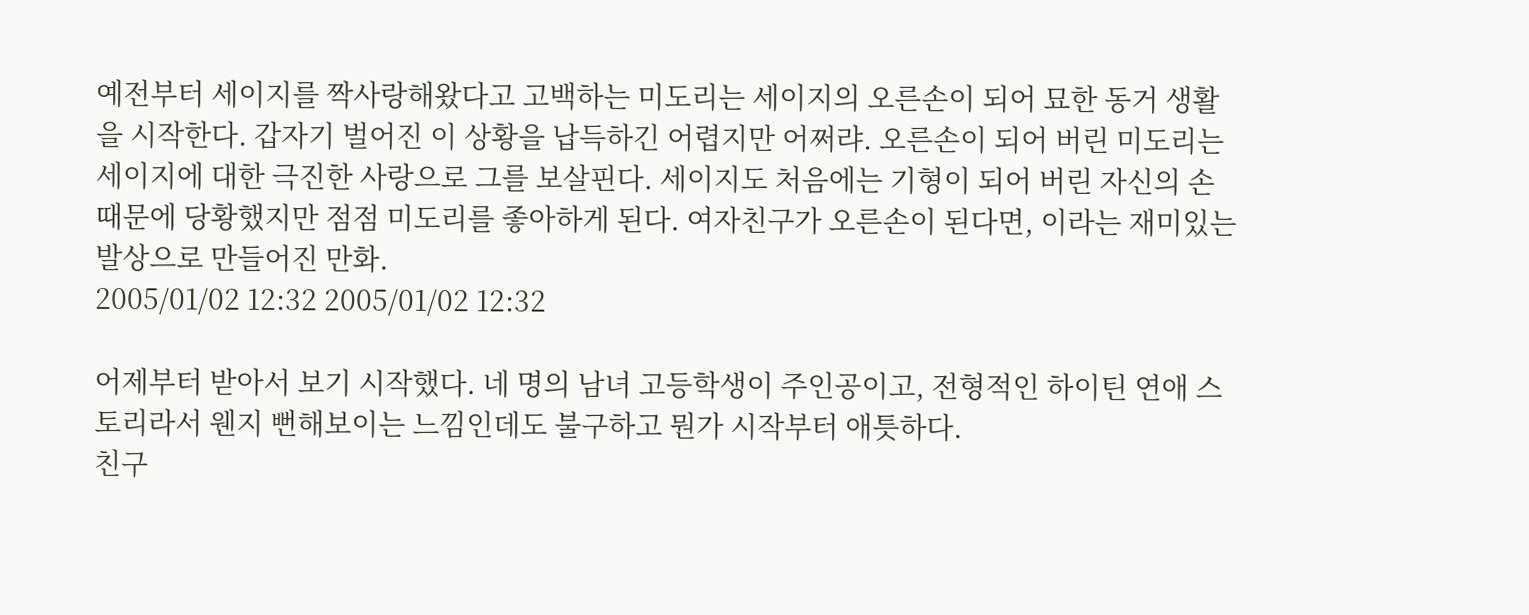예전부터 세이지를 짝사랑해왔다고 고백하는 미도리는 세이지의 오른손이 되어 묘한 동거 생활을 시작한다. 갑자기 벌어진 이 상황을 납득하긴 어렵지만 어쩌랴. 오른손이 되어 버린 미도리는 세이지에 대한 극진한 사랑으로 그를 보살핀다. 세이지도 처음에는 기형이 되어 버린 자신의 손 때문에 당황했지만 점점 미도리를 좋아하게 된다. 여자친구가 오른손이 된다면, 이라는 재미있는 발상으로 만들어진 만화.
2005/01/02 12:32 2005/01/02 12:32

어제부터 받아서 보기 시작했다. 네 명의 남녀 고등학생이 주인공이고, 전형적인 하이틴 연애 스토리라서 웬지 뻔해보이는 느낌인데도 불구하고 뭔가 시작부터 애틋하다.
친구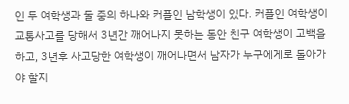인 두 여학생과 둘 중의 하나와 커플인 남학생이 있다. 커플인 여학생이 교통사고를 당해서 3년간 깨어나지 못하는 동안 친구 여학생이 고백을 하고, 3년후 사고당한 여학생이 깨어나면서 남자가 누구에게로 돌아가야 할지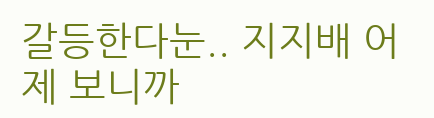갈등한다눈.. 지지배 어제 보니까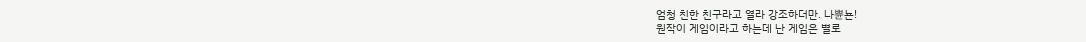엄청 친한 친구라고 열라 강조하더만. 나쁀뇬!
원작이 게임이라고 하는데 난 게임은 별로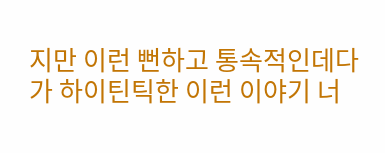지만 이런 뻔하고 통속적인데다가 하이틴틱한 이런 이야기 너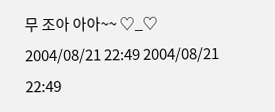무 조아 아아~~ ♡_♡
2004/08/21 22:49 2004/08/21 22:49